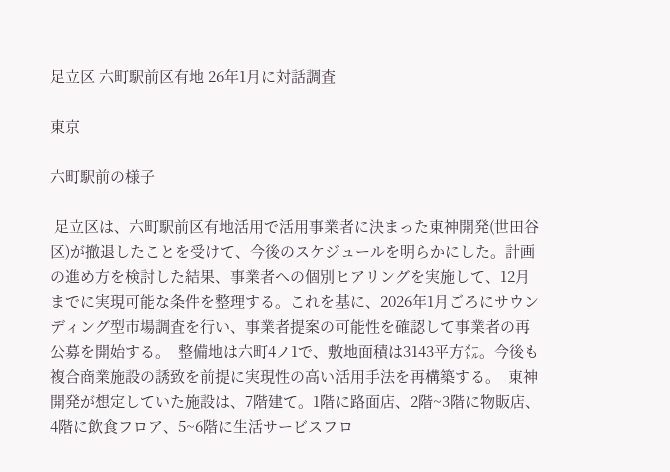足立区 六町駅前区有地 26年1月に対話調査

東京

六町駅前の様子

 足立区は、六町駅前区有地活用で活用事業者に決まった東神開発(世田谷区)が撤退したことを受けて、今後のスケジュールを明らかにした。計画の進め方を検討した結果、事業者への個別ヒアリングを実施して、12月までに実現可能な条件を整理する。これを基に、2026年1月ごろにサウンディング型市場調査を行い、事業者提案の可能性を確認して事業者の再公募を開始する。  整備地は六町4ノ1で、敷地面積は3143平方㍍。今後も複合商業施設の誘致を前提に実現性の高い活用手法を再構築する。  東神開発が想定していた施設は、7階建て。1階に路面店、2階~3階に物販店、4階に飲食フロア、5~6階に生活サービスフロ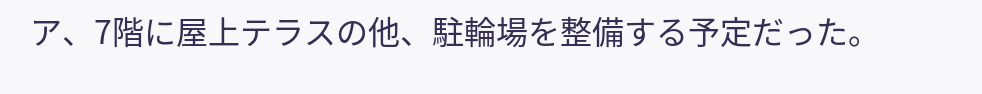ア、7階に屋上テラスの他、駐輪場を整備する予定だった。